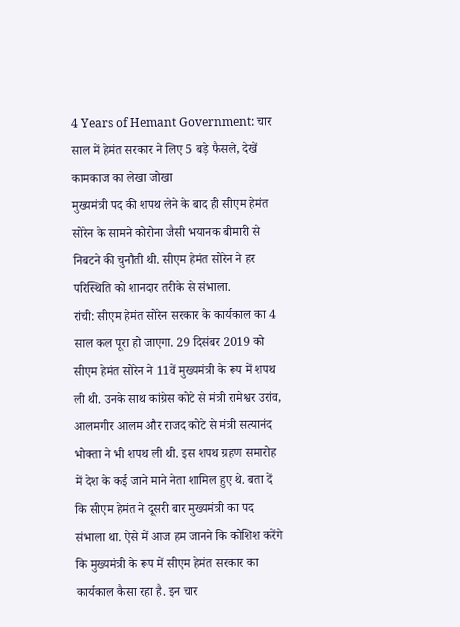4 Years of Hemant Government: चार साल में हेमंत सरकार ने लिए 5 बड़े फैसले, देखें कामकाज का लेखा जोखा
मुख्यमंत्री पद की शपथ लेने के बाद ही सीएम हेमंत सोरेन के सामने कोरोना जैसी भयानक बीमारी से निबटने की चुनौती थी. सीएम हेमंत सोरेन ने हर परिस्थिति को शानदार तरीके से संभाला.
रांची: सीएम हेमंत सोरेन सरकार के कार्यकाल का 4 साल कल पूरा हो जाएगा. 29 दिसंबर 2019 को सीएम हेमंत सोरेन ने 11वें मुख्यमंत्री के रूप में शपथ ली थी. उनके साथ कांग्रेस कोटे से मंत्री रामेश्वर उरांव, आलमगीर आलम और राजद कोटे से मंत्री सत्यानंद भोक्ता ने भी शपथ ली थी. इस शपथ ग्रहण समारोह में देश के कई जाने माने नेता शामिल हुए थे. बता दें कि सीएम हेमंत ने दूसरी बार मुख्यमंत्री का पद संभाला था. ऐसे में आज हम जानने कि कोशिश करेंगे कि मुख्यमंत्री के रूप में सीएम हेमंत सरकार का कार्यकाल कैसा रहा है. इन चार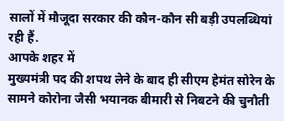सालों में मौजूदा सरकार की कौन-कौन सी बड़ी उपलब्धियां रही हैं.
आपके शहर में
मुख्यमंत्री पद की शपथ लेने के बाद ही सीएम हेमंत सोरेन के सामने कोरोना जैसी भयानक बीमारी से निबटने की चुनौती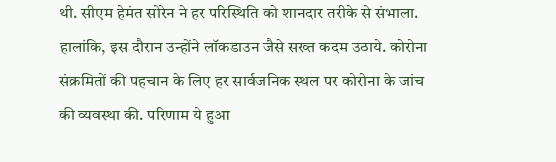थी. सीएम हेमंत सोरेन ने हर परिस्थिति को शानदार तरीके से संभाला. हालांकि, इस दौरान उन्होंने लॉकडाउन जैसे सख्त कदम उठाये. कोरोना संक्रमितों की पहचान के लिए हर सार्वजनिक स्थल पर कोरोना के जांच की व्यवस्था की. परिणाम ये हुआ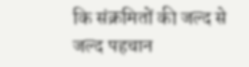कि संक्रमितों की जल्द से जल्द पहचान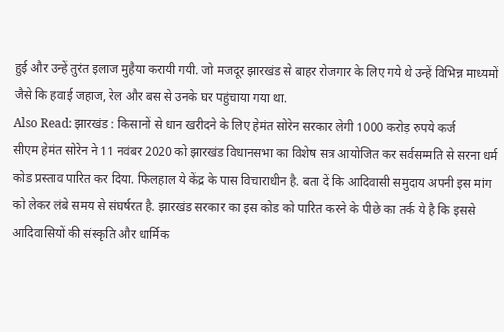हुई और उन्हें तुरंत इलाज मुहैया करायी गयी. जो मजदूर झारखंड से बाहर रोजगार के लिए गये थे उन्हें विभिन्न माध्यमों जैसे कि हवाई जहाज, रेल और बस से उनके घर पहुंचाया गया था.
Also Read: झारखंड : किसानों से धान खरीदने के लिए हेमंत सोरेन सरकार लेगी 1000 करोड़ रुपये कर्ज
सीएम हेमंत सोरेन ने 11 नवंबर 2020 को झारखंड विधानसभा का विशेष सत्र आयोजित कर सर्वसम्मति से सरना धर्म कोड प्रस्ताव पारित कर दिया. फिलहाल ये केंद्र के पास विचाराधीन है. बता दें कि आदिवासी समुदाय अपनी इस मांग को लेकर लंबे समय से संघर्षरत है. झारखंड सरकार का इस कोड को पारित करने के पीछे का तर्क ये है कि इससे आदिवासियों की संस्कृति और धार्मिक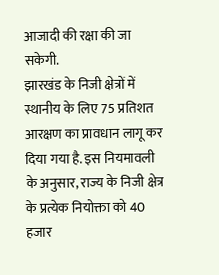आजादी की रक्षा की जा सकेगी.
झारखंड के निजी क्षेत्रों में स्थानीय के लिए 75 प्रतिशत आरक्षण का प्रावधान लागू कर दिया गया है. इस नियमावली के अनुसार, राज्य के निजी क्षेत्र के प्रत्येक नियोक्ता को 40 हजार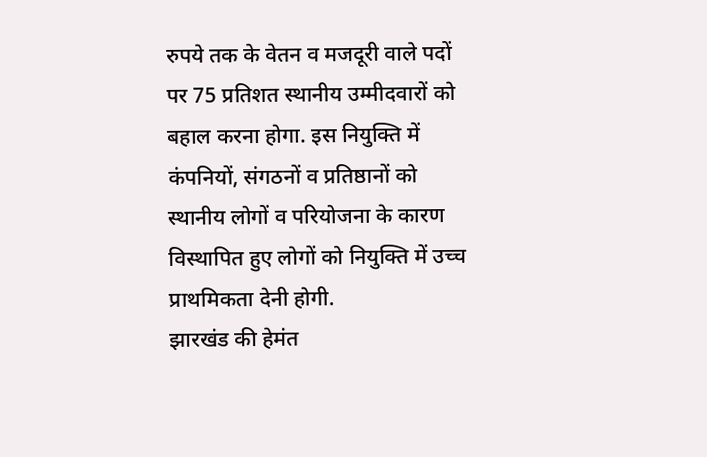रुपये तक के वेतन व मजदूरी वाले पदों पर 75 प्रतिशत स्थानीय उम्मीदवारों को बहाल करना होगा. इस नियुक्ति में कंपनियों, संगठनों व प्रतिष्ठानों को स्थानीय लोगों व परियोजना के कारण विस्थापित हुए लोगों को नियुक्ति में उच्च प्राथमिकता देनी होगी.
झारखंड की हेमंत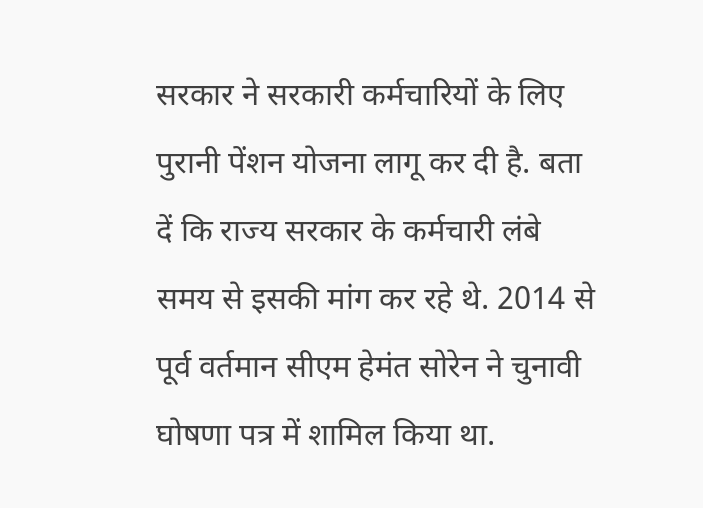सरकार ने सरकारी कर्मचारियों के लिए पुरानी पेंशन योजना लागू कर दी है. बता दें कि राज्य सरकार के कर्मचारी लंबे समय से इसकी मांग कर रहे थे. 2014 से पूर्व वर्तमान सीएम हेमंत सोरेन ने चुनावी घोषणा पत्र में शामिल किया था.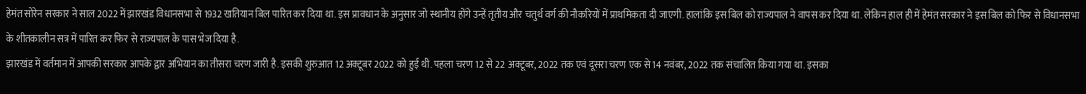हेमंत सोरेन सरकार ने साल 2022 में झारखंड विधानसभा से 1932 खतियान बिल पारित कर दिया था. इस प्रावधान के अनुसार जो स्थानीय होंगे उन्हें तृतीय और चतुर्थ वर्ग की नौकरियों में प्राथमिकता दी जाएगी. हालांकि इस बिल को राज्यपाल ने वापस कर दिया था. लेकिन हाल ही में हेमंत सरकार ने इस बिल को फिर से विधानसभा के शीतकालीन सत्र में पारित कर फिर से राज्यपाल के पास भेज दिया है.
झारखंड में वर्तमान में आपकी सरकार आपके द्वार अभियान का तीसरा चरण जारी है. इसकी शुरुआत 12 अक्टूबर 2022 को हुई थी. पहला चरण 12 से 22 अक्टूबर, 2022 तक एवं दूसरा चरण एक से 14 नवंबर, 2022 तक संचालित किया गया था. इसका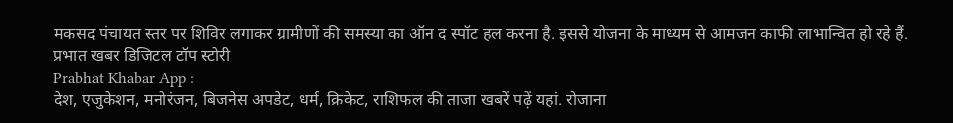मकसद पंचायत स्तर पर शिविर लगाकर ग्रामीणों की समस्या का ऑन द स्पॉट हल करना है. इससे योजना के माध्यम से आमजन काफी लाभान्वित हो रहे हैं.
प्रभात खबर डिजिटल टॉप स्टोरी
Prabhat Khabar App :
देश, एजुकेशन, मनोरंजन, बिजनेस अपडेट, धर्म, क्रिकेट, राशिफल की ताजा खबरें पढ़ें यहां. रोजाना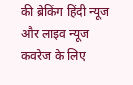की ब्रेकिंग हिंदी न्यूज और लाइव न्यूज कवरेज के लिए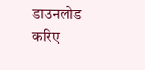डाउनलोड करिए